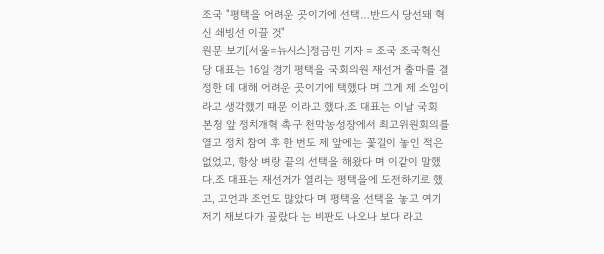조국 "평택을 어려운 곳이기에 선택…반드시 당선돼 혁신 쇄빙선 이끌 것"
원문 보기[서울=뉴시스]정금민 기자 = 조국 조국혁신당 대표는 16일 경기 평택을 국회의원 재선거 출마를 결정한 데 대해 어려운 곳이기에 택했다 며 그게 제 소임이라고 생각했기 때문 이라고 했다.조 대표는 이날 국회 본청 앞 정치개혁 촉구 천막농성장에서 최고위원회의를 열고 정치 참여 후 한 번도 제 앞에는 꽃길이 놓인 적은 없었고, 항상 벼랑 끝의 선택을 해왔다 며 이같이 말했다.조 대표는 재선거가 열리는 평택을에 도전하기로 했고, 고언과 조언도 많았다 며 평택을 선택을 놓고 여기저기 재보다가 골랐다 는 비판도 나오나 보다 라고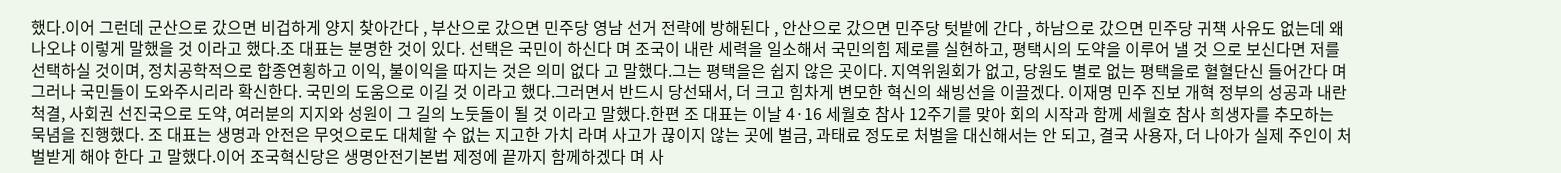했다.이어 그런데 군산으로 갔으면 비겁하게 양지 찾아간다 , 부산으로 갔으면 민주당 영남 선거 전략에 방해된다 , 안산으로 갔으면 민주당 텃밭에 간다 , 하남으로 갔으면 민주당 귀책 사유도 없는데 왜 나오냐 이렇게 말했을 것 이라고 했다.조 대표는 분명한 것이 있다. 선택은 국민이 하신다 며 조국이 내란 세력을 일소해서 국민의힘 제로를 실현하고, 평택시의 도약을 이루어 낼 것 으로 보신다면 저를 선택하실 것이며, 정치공학적으로 합종연횡하고 이익, 불이익을 따지는 것은 의미 없다 고 말했다.그는 평택을은 쉽지 않은 곳이다. 지역위원회가 없고, 당원도 별로 없는 평택을로 혈혈단신 들어간다 며 그러나 국민들이 도와주시리라 확신한다. 국민의 도움으로 이길 것 이라고 했다.그러면서 반드시 당선돼서, 더 크고 힘차게 변모한 혁신의 쇄빙선을 이끌겠다. 이재명 민주 진보 개혁 정부의 성공과 내란척결, 사회권 선진국으로 도약, 여러분의 지지와 성원이 그 길의 노둣돌이 될 것 이라고 말했다.한편 조 대표는 이날 4·16 세월호 참사 12주기를 맞아 회의 시작과 함께 세월호 참사 희생자를 추모하는 묵념을 진행했다. 조 대표는 생명과 안전은 무엇으로도 대체할 수 없는 지고한 가치 라며 사고가 끊이지 않는 곳에 벌금, 과태료 정도로 처벌을 대신해서는 안 되고, 결국 사용자, 더 나아가 실제 주인이 처벌받게 해야 한다 고 말했다.이어 조국혁신당은 생명안전기본법 제정에 끝까지 함께하겠다 며 사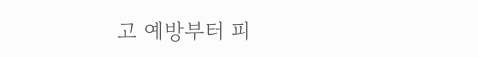고 예방부터 피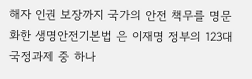해자 인권 보장까지 국가의 안전 책무를 명문화한 생명안전기본법 은 이재명 정부의 123대 국정과제 중 하나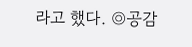라고 했다. ◎공감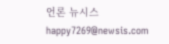언론 뉴시스 happy7269@newsis.com